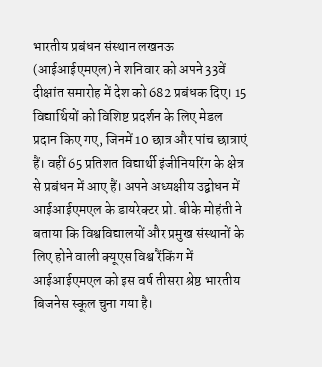भारतीय प्रबंधन संस्थान लखनऊ (आईआईएमएल) ने शनिवार को अपने 33वें दीक्षांत समारोह में देश को 682 प्रबंधक दिए। 15 विद्यार्थियों को विशिष्ट प्रदर्शन के लिए मेडल प्रदान किए गए, जिनमें 10 छात्र और पांच छात्राएं हैं। वहीं 65 प्रतिशत विद्यार्थी इंजीनियरिंग के क्षेत्र से प्रबंधन में आए हैं। अपने अध्यक्षीय उद्बोधन में आईआईएमएल के डायरेक्टर प्रो. बीके मोहंती ने बताया कि विश्वविद्यालयों और प्रमुख संस्थानों के लिए होने वाली क्यूएस विश्व रैंकिंग में आईआईएमएल को इस वर्ष तीसरा श्रेष्ठ भारतीय बिजनेस स्कूल चुना गया है।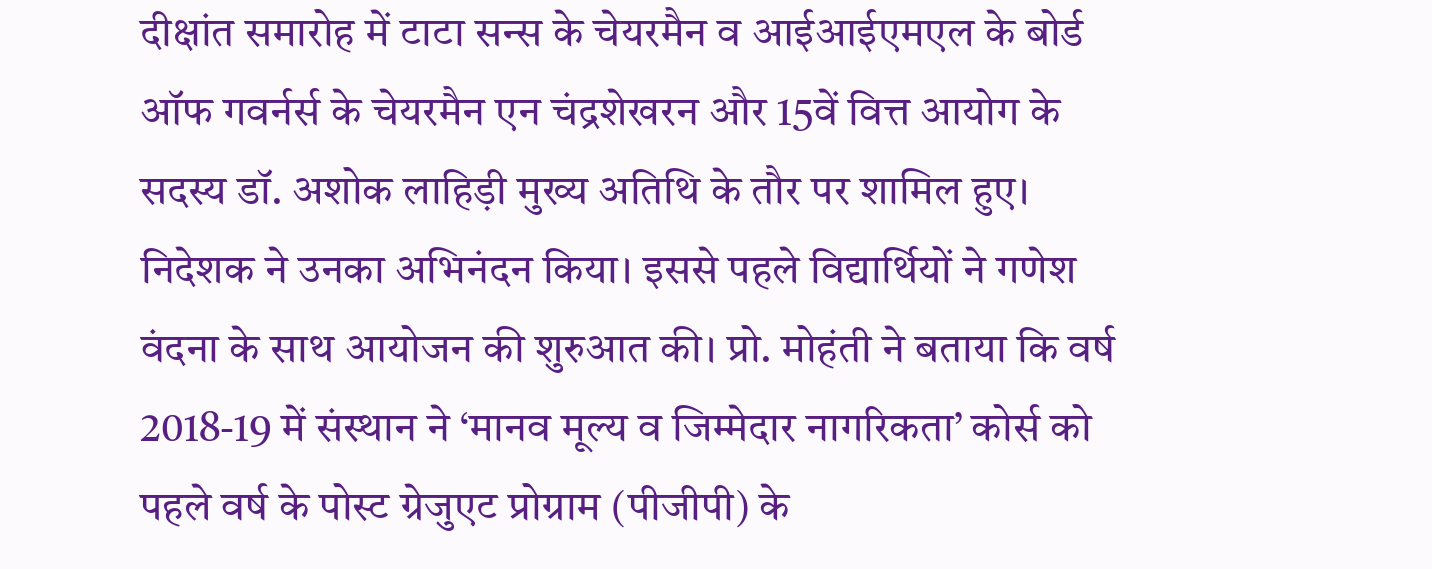दीक्षांत समारोह में टाटा सन्स के चेयरमैन व आईआईएमएल के बोर्ड ऑफ गवर्नर्स के चेयरमैन एन चंद्रशेखरन और 15वें वित्त आयोग के सदस्य डॉ. अशोक लाहिड़ी मुख्य अतिथि के तौर पर शामिल हुए। निदेशक ने उनका अभिनंदन किया। इससे पहले विद्यार्थियों ने गणेश वंदना के साथ आयोजन की शुरुआत की। प्रो. मोहंती ने बताया कि वर्ष 2018-19 में संस्थान ने ‘मानव मूल्य व जिम्मेदार नागरिकता’ कोर्स को पहले वर्ष के पोस्ट ग्रेजुएट प्रोग्राम (पीजीपी) के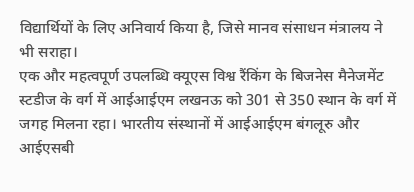विद्यार्थियों के लिए अनिवार्य किया है, जिसे मानव संसाधन मंत्रालय ने भी सराहा।
एक और महत्वपूर्ण उपलब्धि क्यूएस विश्व रैंकिंग के बिजनेस मैनेजमेंट स्टडीज के वर्ग में आईआईएम लखनऊ को 301 से 350 स्थान के वर्ग में जगह मिलना रहा। भारतीय संस्थानों में आईआईएम बंगलूरु और आईएसबी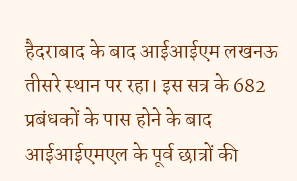हैदराबाद के बाद आईआईएम लखनऊ तीसरे स्थान पर रहा। इस सत्र के 682 प्रबंधकों के पास होने के बाद आईआईएमएल के पूर्व छात्रों की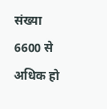संख्या 6600 से अधिक हो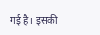गई है। इसकी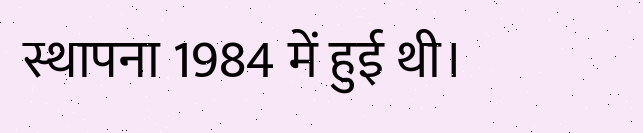स्थापना 1984 में हुई थी।